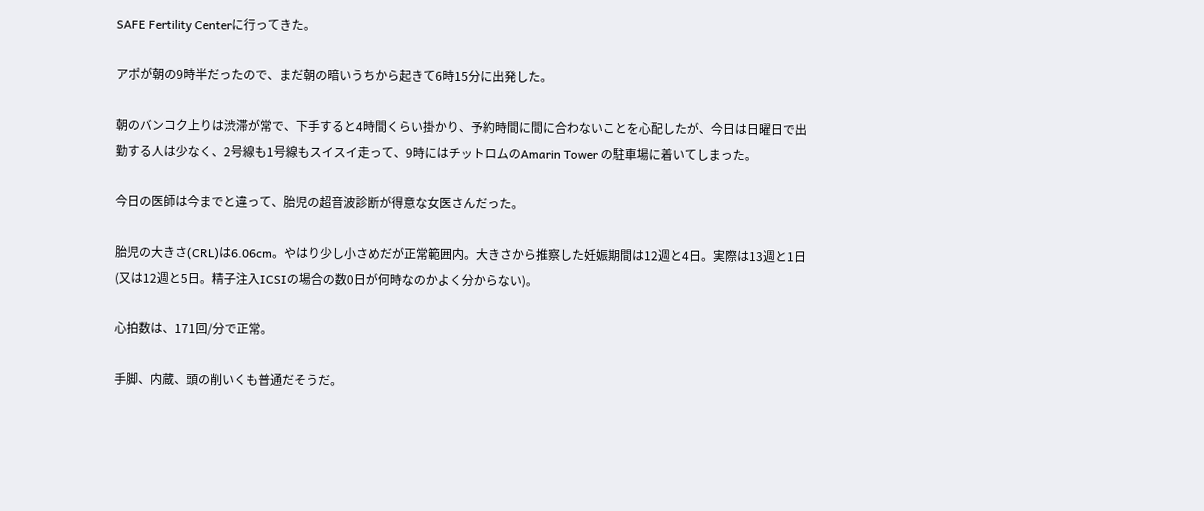SAFE Fertility Centerに行ってきた。

アポが朝の9時半だったので、まだ朝の暗いうちから起きて6時15分に出発した。

朝のバンコク上りは渋滞が常で、下手すると4時間くらい掛かり、予約時間に間に合わないことを心配したが、今日は日曜日で出勤する人は少なく、2号線も1号線もスイスイ走って、9時にはチットロムのAmarin Tower の駐車場に着いてしまった。

今日の医師は今までと違って、胎児の超音波診断が得意な女医さんだった。

胎児の大きさ(CRL)は6.06cm。やはり少し小さめだが正常範囲内。大きさから推察した妊娠期間は12週と4日。実際は13週と1日(又は12週と5日。精子注入ICSIの場合の数0日が何時なのかよく分からない)。

心拍数は、171回/分で正常。

手脚、内蔵、頭の削いくも普通だそうだ。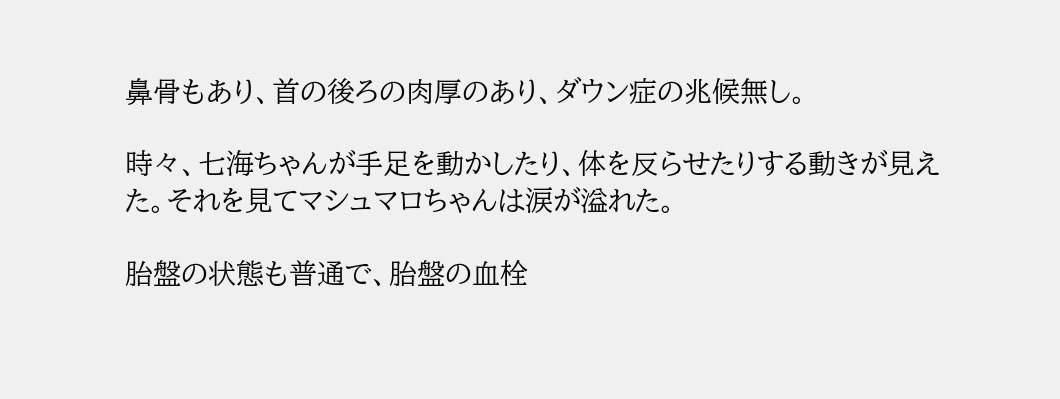鼻骨もあり、首の後ろの肉厚のあり、ダウン症の兆候無し。

時々、七海ちゃんが手足を動かしたり、体を反らせたりする動きが見えた。それを見てマシュマロちゃんは涙が溢れた。

胎盤の状態も普通で、胎盤の血栓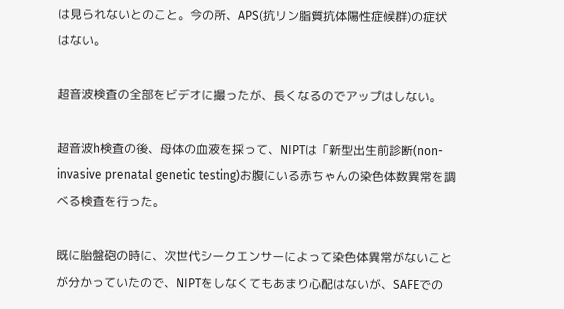は見られないとのこと。今の所、APS(抗リン脂質抗体陽性症候群)の症状はない。

超音波検査の全部をビデオに撮ったが、長くなるのでアップはしない。

超音波h検査の後、母体の血液を採って、NIPTは「新型出生前診断(non-invasive prenatal genetic testing)お腹にいる赤ちゃんの染色体数異常を調べる検査を行った。

既に胎盤砲の時に、次世代シークエンサーによって染色体異常がないことが分かっていたので、NIPTをしなくてもあまり心配はないが、SAFEでの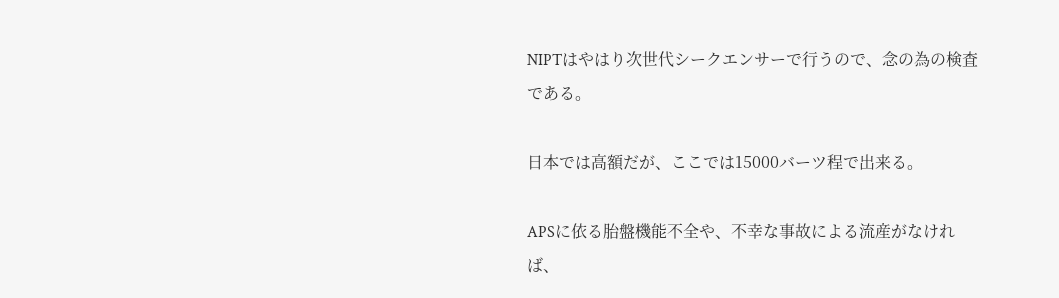NIPTはやはり次世代シークエンサーで行うので、念の為の検査である。

日本では高額だが、ここでは15000バーツ程で出来る。

APSに依る胎盤機能不全や、不幸な事故による流産がなければ、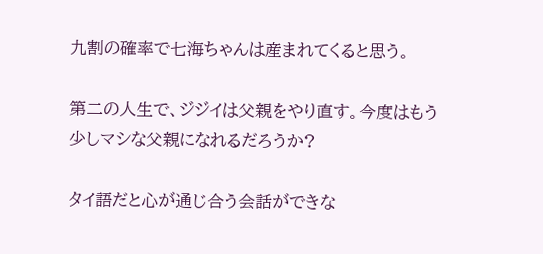九割の確率で七海ちゃんは産まれてくると思う。

第二の人生で、ジジイは父親をやり直す。今度はもう少しマシな父親になれるだろうか?

タイ語だと心が通じ合う会話ができな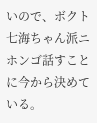いので、ボクト七海ちゃん派ニホンゴ話すことに今から決めている。